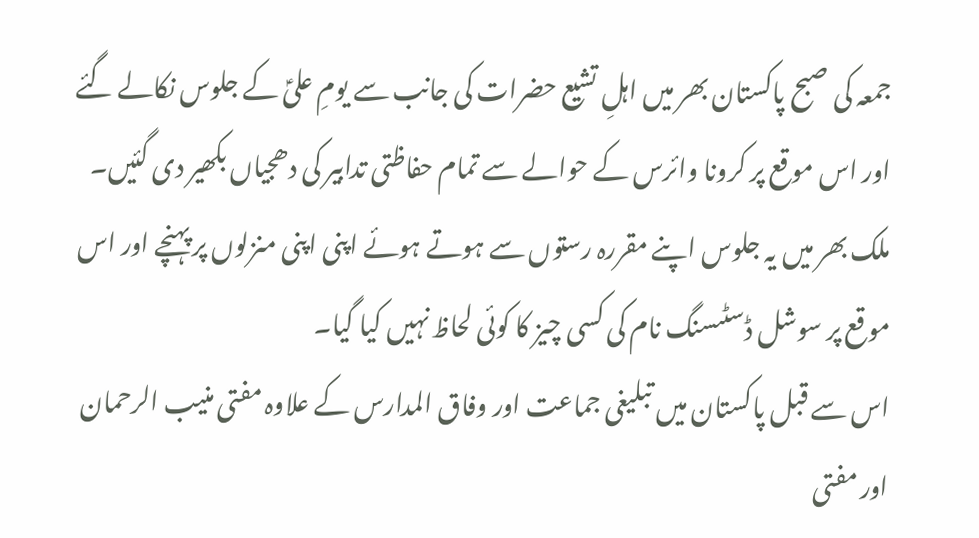جمعہ کی صبح پاکستان بھر میں اہلِ تشیع حضرات کی جانب سے یومِ علیؑ کے جلوس نکالے گئے اور اس موقع پر کرونا وائرس کے حوالے سے تمام حفاظتی تدابیر کی دھجیاں بکھیر دی گئیں۔ ملک بھر میں یہ جلوس اپنے مقررہ رستوں سے ہوتے ہوئے اپنی اپنی منزلوں پر پہنچے اور اس موقع پر سوشل ڈسٹںسنگ نام کی کسی چیز کا کوئی لحاظ نہیں کیا گیا۔
اس سے قبل پاکستان میں تبلیغی جماعت اور وفاق المدارس کے علاوہ مفتی منیب الرحمان اور مفتی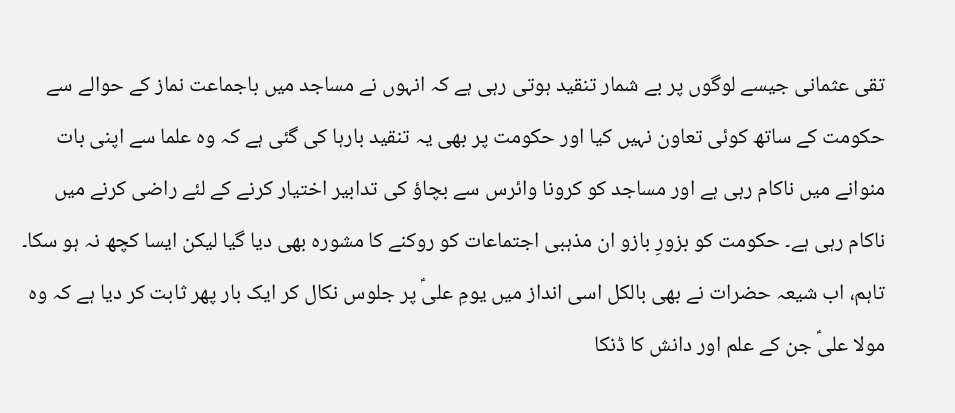تقی عثمانی جیسے لوگوں پر بے شمار تنقید ہوتی رہی ہے کہ انہوں نے مساجد میں باجماعت نماز کے حوالے سے حکومت کے ساتھ کوئی تعاون نہیں کیا اور حکومت پر بھی یہ تنقید بارہا کی گئی ہے کہ وہ علما سے اپنی بات منوانے میں ناکام رہی ہے اور مساجد کو کرونا وائرس سے بچاؤ کی تدابیر اختیار کرنے کے لئے راضی کرنے میں ناکام رہی ہے۔ حکومت کو بزورِ بازو ان مذہبی اجتماعات کو روکنے کا مشورہ بھی دیا گیا لیکن ایسا کچھ نہ ہو سکا۔
تاہم، اب شیعہ حضرات نے بھی بالکل اسی انداز میں یومِ علیؑ پر جلوس نکال کر ایک بار پھر ثابت کر دیا ہے کہ وہ مولا علیؑ جن کے علم اور دانش کا ڈنکا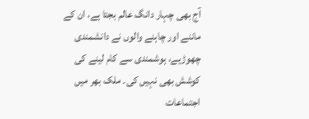آج بھی چہار دانگ عالم بجتا ہے، ان کے ماننے اور چاہنے والوں نے دانشمندی چھوڑیے، ہوشمندی سے کام لینے کی کوشش بھی نہیں کی۔ ملک بھر میں اجتماعات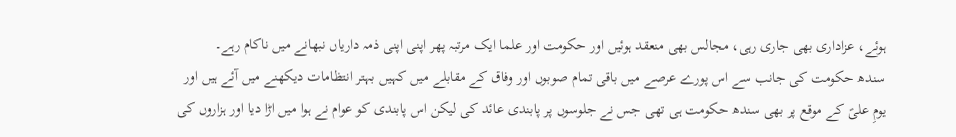ہوئے، عزاداری بھی جاری رہی، مجالس بھی منعقد ہوئیں اور حکومت اور علما ایک مرتبہ پھر اپنی اپنی ذمہ داریاں نبھانے میں ناکام رہے۔
سندھ حکومت کی جانب سے اس پورے عرصے میں باقی تمام صوبوں اور وفاق کے مقابلے میں کہیں بہتر انتظامات دیکھنے میں آئے ہیں اور یومِ علیؑ کے موقع پر بھی سندھ حکومت ہی تھی جس نے جلوسوں پر پابندی عائد کی لیکن اس پابندی کو عوام نے ہوا میں اڑا دیا اور ہزاروں کی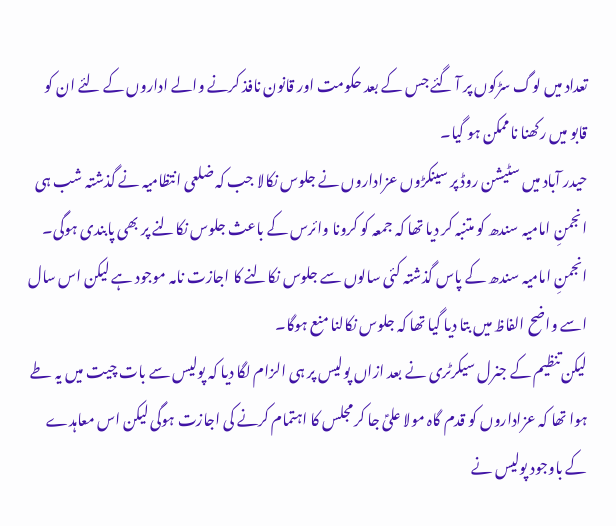تعداد میں لوگ سڑکوں پر آ گئے جس کے بعد حکومت اور قانون نافذ کرنے والے اداروں کے لئے ان کو قابو میں رکھنا ناممکن ہو گیا۔
حیدر آباد میں سٹیشن روڈ پر سینکڑوں عزاداروں نے جلوس نکالا جب کہ ضلعی انتظامیہ نے گذشتہ شب ہی انجمنِ امامیہ سندھ کو متنبہ کر دیا تھا کہ جمعہ کو کرونا وائرس کے باعث جلوس نکالنے پر بھی پابندی ہوگی۔ انجمنِ امامیہ سندھ کے پاس گذشتہ کئی سالوں سے جلوس نکالنے کا اجازت نامہ موجود ہے لیکن اس سال اسے واضح الفاظ میں بتا دیا گیا تھا کہ جلوس نکالنا منع ہوگا۔
لیکن تنظیم کے جنرل سیکرٹری نے بعد ازاں پولیس پر ہی الزام لگا دیا کہ پولیس سے بات چیت میں یہ طے ہوا تھا کہ عزاداروں کو قدم گاہ مولا علیؑ جا کر مجلس کا اہتمام کرنے کی اجازت ہوگی لیکن اس معاہدے کے باوجود پولیس نے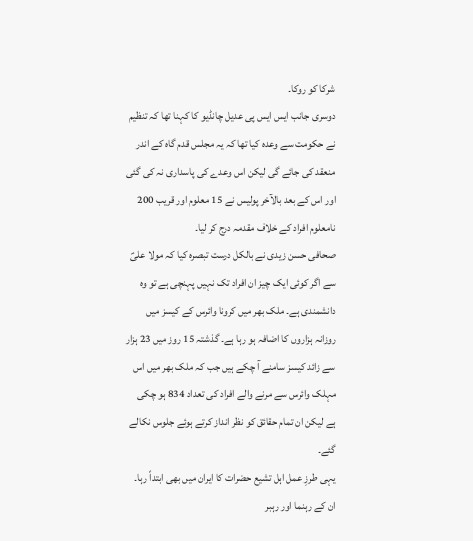شرکا کو روکا۔
دوسری جانب ایس ایس پی عدیل چانڈیو کا کہنا تھا کہ تنظیم نے حکومت سے وعدہ کیا تھا کہ یہ مجلس قدم گاہ کے اندر منعقد کی جائے گی لیکن اس وعدے کی پاسداری نہ کی گئی اور اس کے بعد بالآخر پولیس نے 15 معلوم اور قریب 200 نامعلوم افراد کے خلاف مقدمہ درج کر لیا۔
صحافی حسن زیدی نے بالکل درست تبصرہ کیا کہ مولا علیؑ سے اگر کوئی ایک چیز ان افراد تک نہیں پہنچی ہے تو وہ دانشمندی ہے۔ ملک بھر میں کرونا وائرس کے کیسز میں روزانہ ہزاروں کا اضافہ ہو رہا ہے۔ گذشتہ 15 روز میں 23 ہزار سے زائد کیسز سامنے آ چکے ہیں جب کہ ملک بھر میں اس مہلک وائرس سے مرنے والے افراد کی تعداد 834 ہو چکی ہے لیکن ان تمام حقائق کو نظر انداز کرتے ہوئے جلوس نکالے گئے۔
یہی طرزِ عمل اہل تشیع حضرات کا ایران میں بھی ابتداً رہا۔ ان کے رہنما اور رہبر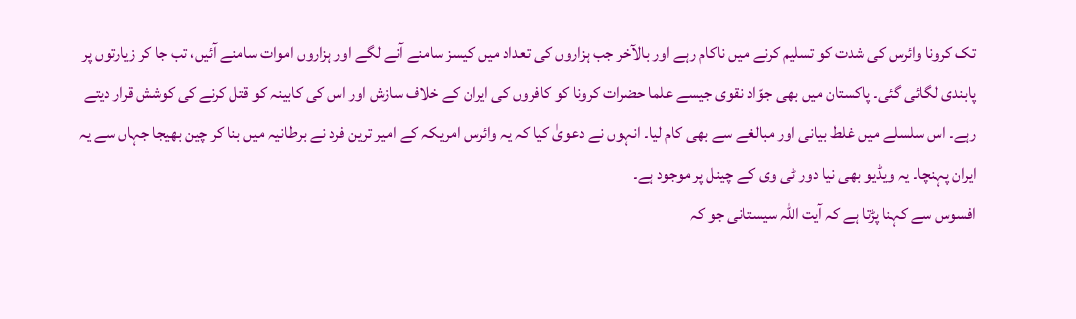تک کرونا وائرس کی شدت کو تسلیم کرنے میں ناکام رہے اور بالآخر جب ہزاروں کی تعداد میں کیسز سامنے آنے لگے اور ہزاروں اموات سامنے آئیں، تب جا کر زیارتوں پر پابندی لگائی گئی۔ پاکستان میں بھی جوّاد نقوی جیسے علما حضرات کرونا کو کافروں کی ایران کے خلاف سازش اور اس کی کابینہ کو قتل کرنے کی کوشش قرار دیتے رہے۔ اس سلسلے میں غلط بیانی اور مبالغے سے بھی کام لیا۔ انہوں نے دعویٰ کیا کہ یہ وائرس امریکہ کے امیر ترین فرد نے برطانیہ میں بنا کر چین بھیجا جہاں سے یہ ایران پہنچا۔ یہ ویڈیو بھی نیا دور ٹی وی کے چینل پر موجود ہے۔
افسوس سے کہنا پڑتا ہے کہ آیت اللہ سیستانی جو کہ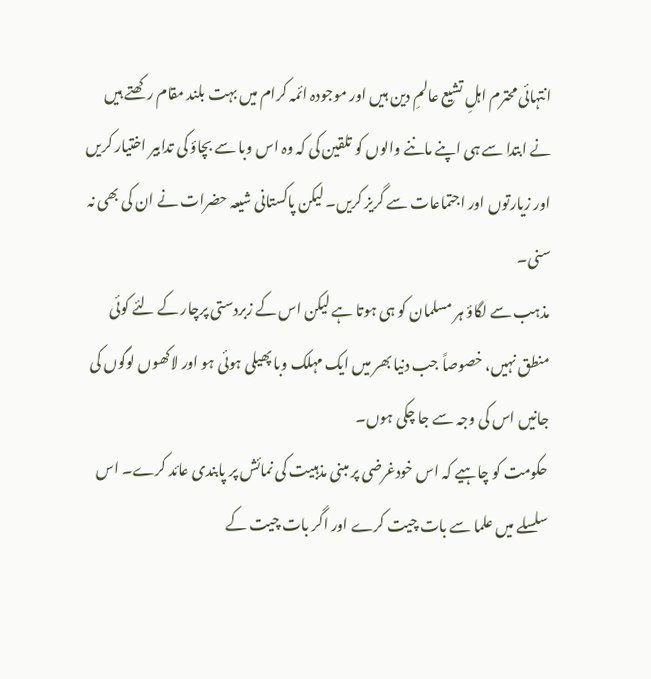انتہائی محترم اہلِ تشیع عالمِ دین ہیں اور موجودہ ائمہ کرام میں بہت بلند مقام رکھتے ہیں نے ابتدا سے ہی اپنے ماننے والوں کو تلقین کی کہ وہ اس وبا سے بچاؤ کی تدابیر اختیار کریں اور زیارتوں اور اجتماعات سے گریز کریں۔ لیکن پاکستانی شیعہ حضرات نے ان کی بھی نہ سنی۔
مذہب سے لگاؤ ہر مسلمان کو ہی ہوتا ہے لیکن اس کے زبردستی پرچار کے لئے کوئی منطق نہیں، خصوصاً جب دنیا بھر میں ایک مہلک وبا پھیلی ہوئی ہو اور لاکھوں لوگوں کی جانیں اس کی وجہ سے جا چکی ہوں۔
حکومت کو چاہیے کہ اس خودغرضی پر مبنی مذہبیت کی نمائش پر پابندی عائد کرے۔ اس سلسلے میں علما سے بات چیت کرے اور اگر بات چیت کے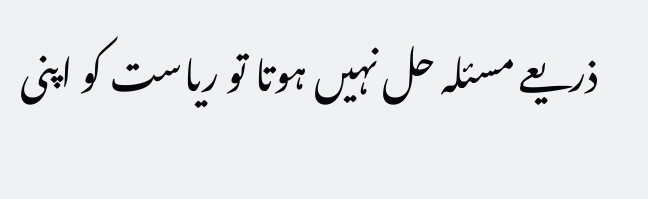ذریعے مسئلہ حل نہیں ہوتا تو ریاست کو اپنی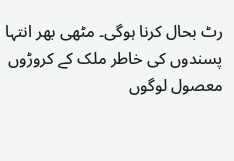رٹ بحال کرنا ہوگی۔ مٹھی بھر انتہا پسندوں کی خاطر ملک کے کروڑوں معصول لوگوں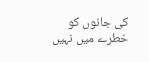کی جانوں کو خطرے میں نہیں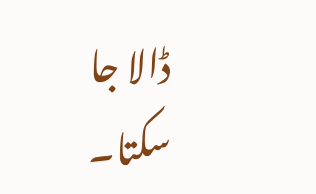ڈالا جا سکتا۔